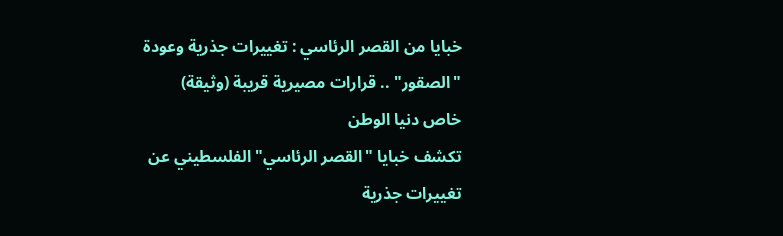خبايا من القصر الرئاسي : تغييرات جذرية وعودة "الصقور" .. قرارات مصيرية قريبة (وثيقة)
خاص دنيا الوطن
تكشف خبايا "القصر الرئاسي" الفلسطيني عن تغييرات جذرية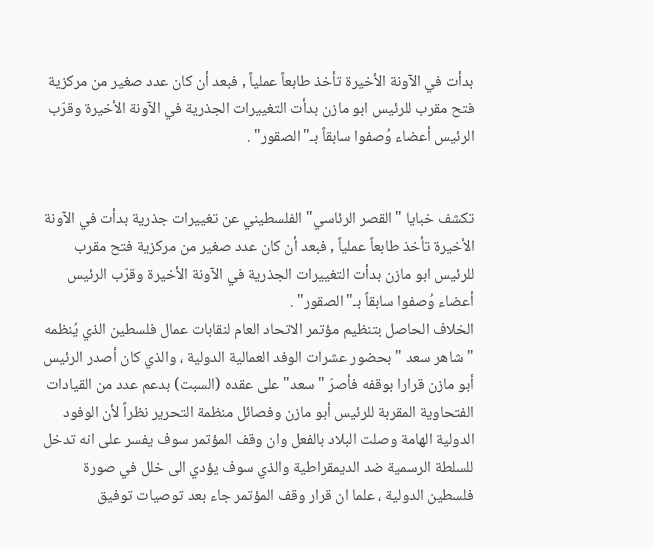بدأت في الآونة الأخيرة تأخذ طابعاً عملياً , فبعد أن كان عدد صغير من مركزية فتح مقرب للرئيس ابو مازن بدأت التغييرات الجذرية في الآونة الأخيرة وقرّب الرئيس أعضاء وُصفوا سابقاً بـ"الصقور" .


تكشف خبايا "القصر الرئاسي" الفلسطيني عن تغييرات جذرية بدأت في الآونة الأخيرة تأخذ طابعاً عملياً , فبعد أن كان عدد صغير من مركزية فتح مقرب للرئيس ابو مازن بدأت التغييرات الجذرية في الآونة الأخيرة وقرّب الرئيس أعضاء وُصفوا سابقاً بـ"الصقور" .
الخلاف الحاصل بتنظيم مؤتمر الاتحاد العام لنقابات عمال فلسطين الذي يُنظمه " شاهر سعد " بحضور عشرات الوفد العمالية الدولية ، والذي كان أصدر الرئيس أبو مازن قرارا بوقفه فأصرّ "سعد" على عقده (السبت) بدعم عدد من القيادات الفتحاوية المقربة للرئيس أبو مازن وفصائل منظمة التحرير نظراً لأن الوفود الدولية الهامة وصلت البلاد بالفعل وان وقف المؤتمر سوف يفسر على انه تدخل للسلطة الرسمية ضد الديمقراطية والذي سوف يؤدي الى خلل في صورة فلسطين الدولية ، علما ان قرار وقف المؤتمر جاء بعد توصيات توفيق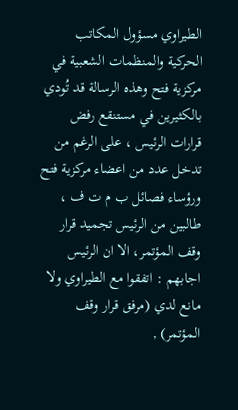الطيراوي مسؤول المكاتب الحركية والمنظمات الشعبية في مركزية فتح وهذه الرسالة قد تُودي بالكثيرين في مستنقع رفض قرارات الرئيس ، على الرغم من تدخل عدد من اعضاء مركزية فتح ورؤساء فصائل ب م ت ف ، طالبين من الرئيس تجميد قرار وقف المؤتمر، الا ان الرئيس اجابهم : اتفقوا مع الطيراوي ولا مانع لدي (مرفق قرار وقف المؤتمر) ,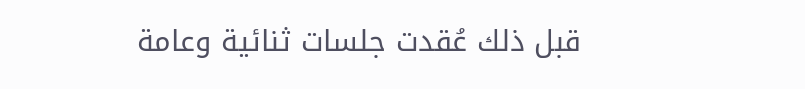قبل ذلك عُقدت جلسات ثنائية وعامة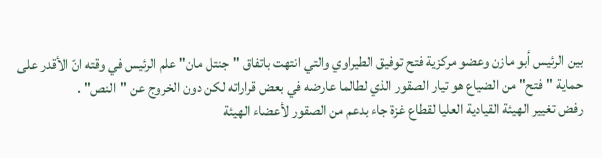بين الرئيس أبو مازن وعضو مركزية فتح توفيق الطيراوي والتي انتهت باتفاق "جنتل مان" علم الرئيس في وقته انّ الأقدر على حماية "فتح" من الضياع هو تيار الصقور الذي لطالما عارضه في بعض قراراته لكن دون الخروج عن "النص" .
رفض تغيير الهيئة القيادية العليا لقطاع غزة جاء بدعم من الصقور لأعضاء الهيئة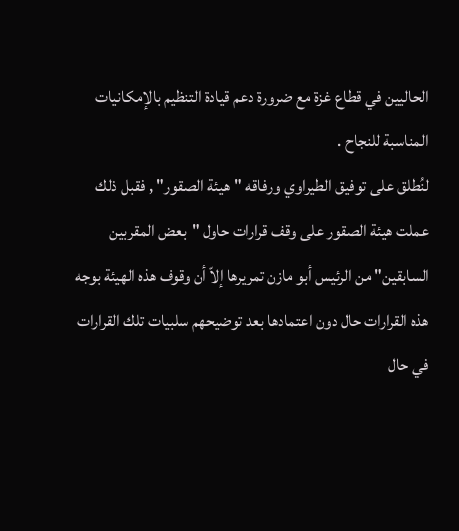الحاليين في قطاع غزة مع ضرورة دعم قيادة التنظيم بالإمكانيات المناسبة للنجاح .
لنُطلق على توفيق الطيراوي ورفاقه "هيئة الصقور" , فقبل ذلك عملت هيئة الصقور على وقف قرارات حاول "بعض المقربين السابقين" من الرئيس أبو مازن تمريرها إلاّ أن وقوف هذه الهيئة بوجه هذه القرارات حال دون اعتمادها بعد توضيحهم سلبيات تلك القرارات في حال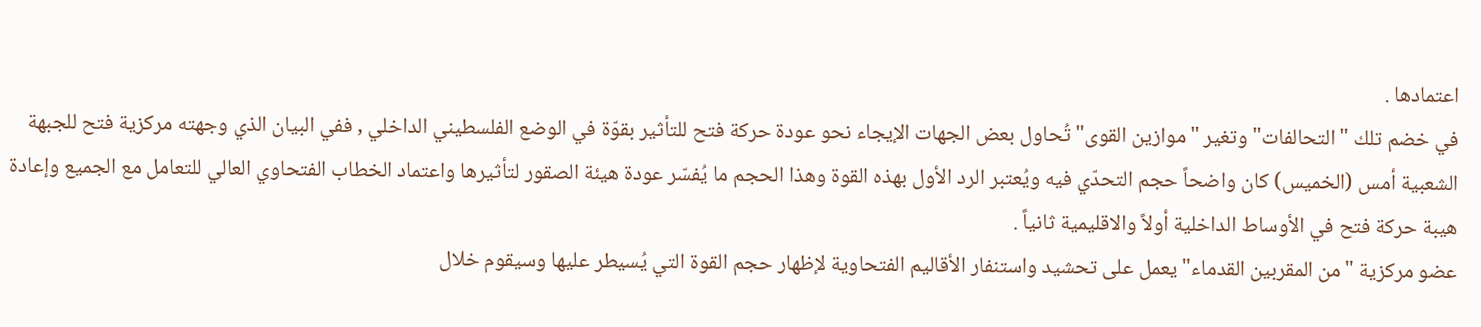اعتمادها .
في خضم تلك "التحالفات" وتغير "موازين القوى" تُحاول بعض الجهات الإيجاء نحو عودة حركة فتح للتأثير بقوّة في الوضع الفلسطيني الداخلي , ففي البيان الذي وجهته مركزية فتح للجبهة الشعبية أمس (الخميس) كان واضحاً حجم التحدّي فيه ويُعتبر الرد الأول بهذه القوة وهذا الحجم ما يُفسّر عودة هيئة الصقور لتأثيرها واعتماد الخطاب الفتحاوي العالي للتعامل مع الجميع وإعادة هيبة حركة فتح في الأوساط الداخلية أولاً والاقليمية ثانياً .
عضو مركزية "من المقربين القدماء" يعمل على تحشيد واستنفار الأقاليم الفتحاوية لإظهار حجم القوة التي يُسيطر عليها وسيقوم خلال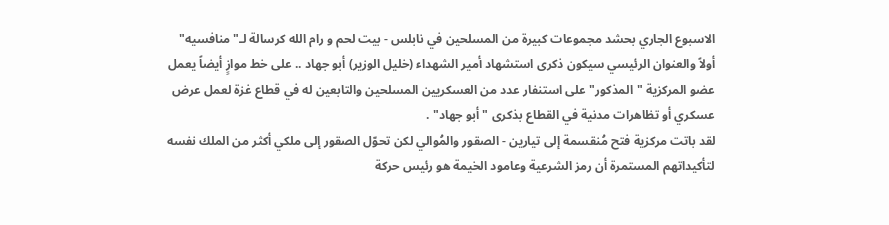الاسبوع الجاري بحشد مجموعات كبيرة من المسلحين في نابلس - بيت لحم و رام الله كرسالة لـ"منافسيه" أولاً والعنوان الرئيسي سيكون ذكرى استشهاد أمير الشهداء (خليل الوزير) أبو جهاد .. على خط موازٍ أيضاً يعمل عضو المركزية "المذكور" على استنفار عدد من العسكريين المسلحين والتابعين له في قطاع غزة لعمل عرض عسكري أو تظاهرات مدنية في القطاع بذكرى "أبو جهاد" .
لقد باتت مركزية فتح مُنقسمة إلى تيارين - الصقور والمُوالي لكن تحوّل الصقور إلى ملكي أكثر من الملك نفسه لتأكيداتهم المستمرة أن رمز الشرعية وعامود الخيمة هو رئيس حركة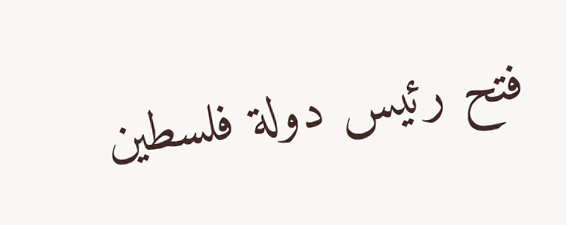فتح رئيس دولة فلسطين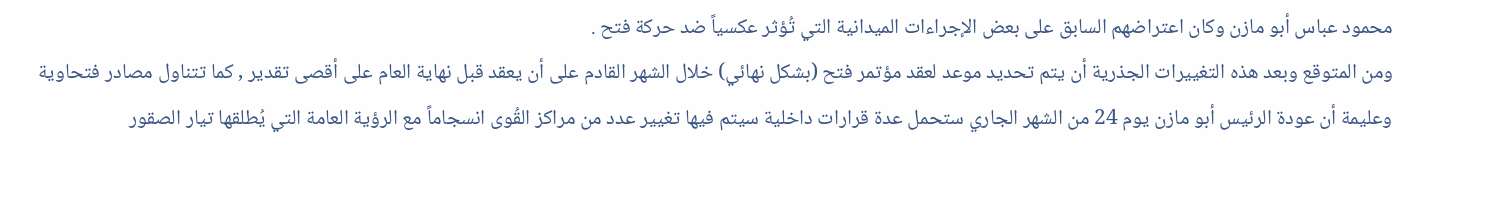محمود عباس أبو مازن وكان اعتراضهم السابق على بعض الإجراءات الميدانية التي تُؤثر عكسياً ضد حركة فتح .
ومن المتوقع وبعد هذه التغييرات الجذرية أن يتم تحديد موعد لعقد مؤتمر فتح (بشكل نهائي) خلال الشهر القادم على أن يعقد قبل نهاية العام على أقصى تقدير , كما تتناول مصادر فتحاوية وعليمة أن عودة الرئيس أبو مازن يوم 24 من الشهر الجاري ستحمل عدة قرارات داخلية سيتم فيها تغيير عدد من مراكز القُوى انسجاماً مع الرؤية العامة التي يُطلقها تيار الصقور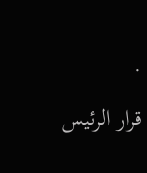.

قرار الرئيس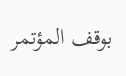بوقف المؤتمر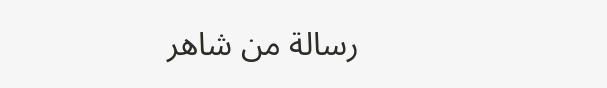رسالة من شاهر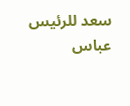سعد للرئيس عباس